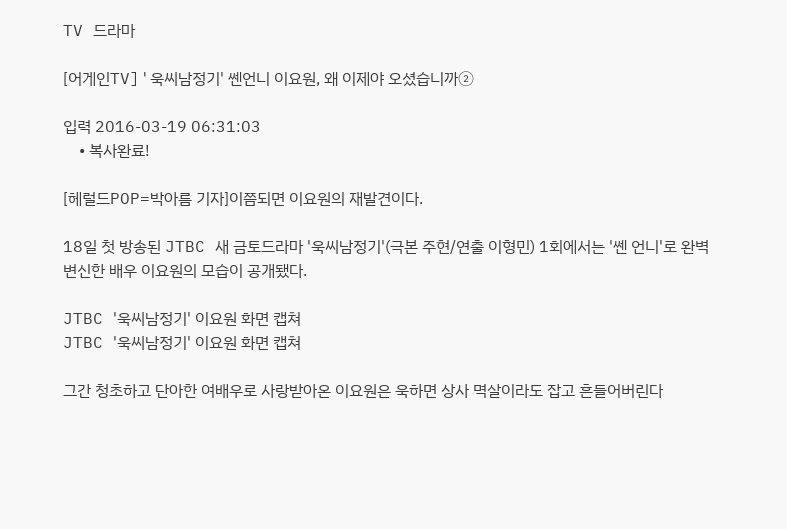TV 드라마

[어게인TV]'욱씨남정기' 쎈언니 이요원, 왜 이제야 오셨습니까②

입력 2016-03-19 06:31:03
    • 복사완료!

[헤럴드POP=박아름 기자]이쯤되면 이요원의 재발견이다.

18일 첫 방송된 JTBC 새 금토드라마 '욱씨남정기'(극본 주현/연출 이형민) 1회에서는 '쎈 언니'로 완벽 변신한 배우 이요원의 모습이 공개됐다.

JTBC '욱씨남정기' 이요원 화면 캡쳐
JTBC '욱씨남정기' 이요원 화면 캡쳐

그간 청초하고 단아한 여배우로 사랑받아온 이요원은 욱하면 상사 멱살이라도 잡고 흔들어버린다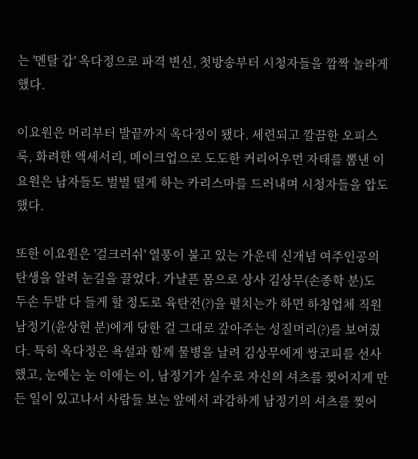는 '멘탈 갑' 옥다정으로 파격 변신, 첫방송부터 시청자들을 깜짝 놀라게 했다.

이요원은 머리부터 발끝까지 옥다정이 됐다. 세련되고 깔끔한 오피스룩, 화려한 액세서리, 메이크업으로 도도한 커리어우먼 자태를 뽐낸 이요원은 남자들도 벌벌 떨게 하는 카리스마를 드러내며 시청자들을 압도했다.

또한 이요원은 '걸크러쉬' 열풍이 불고 있는 가운데 신개념 여주인공의 탄생을 알려 눈길을 끌었다. 가냘픈 몸으로 상사 김상무(손종학 분)도 두손 두발 다 들게 할 정도로 육탄전(?)을 펼치는가 하면 하청업체 직원 남정기(윤상현 분)에게 당한 걸 그대로 갚아주는 성질머리(?)를 보여줬다. 특히 옥다정은 욕설과 함께 물병을 날려 김상무에게 쌍코피를 선사했고, 눈에는 눈 이에는 이, 남정기가 실수로 자신의 셔츠를 찢어지게 만든 일이 있고나서 사람들 보는 앞에서 과감하게 남정기의 셔츠를 찢어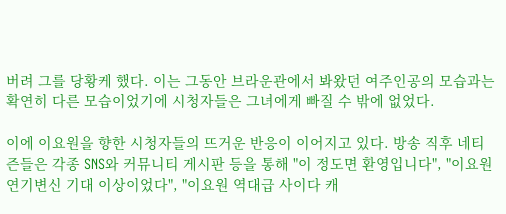버려 그를 당황케 했다. 이는 그동안 브라운관에서 봐왔던 여주인공의 모습과는 확연히 다른 모습이었기에 시청자들은 그녀에게 빠질 수 밖에 없었다.

이에 이요원을 향한 시청자들의 뜨거운 반응이 이어지고 있다. 방송 직후 네티즌들은 각종 SNS와 커뮤니티 게시판 등을 통해 "이 정도면 환영입니다", "이요원 연기변신 기대 이상이었다", "이요원 역대급 사이다 캐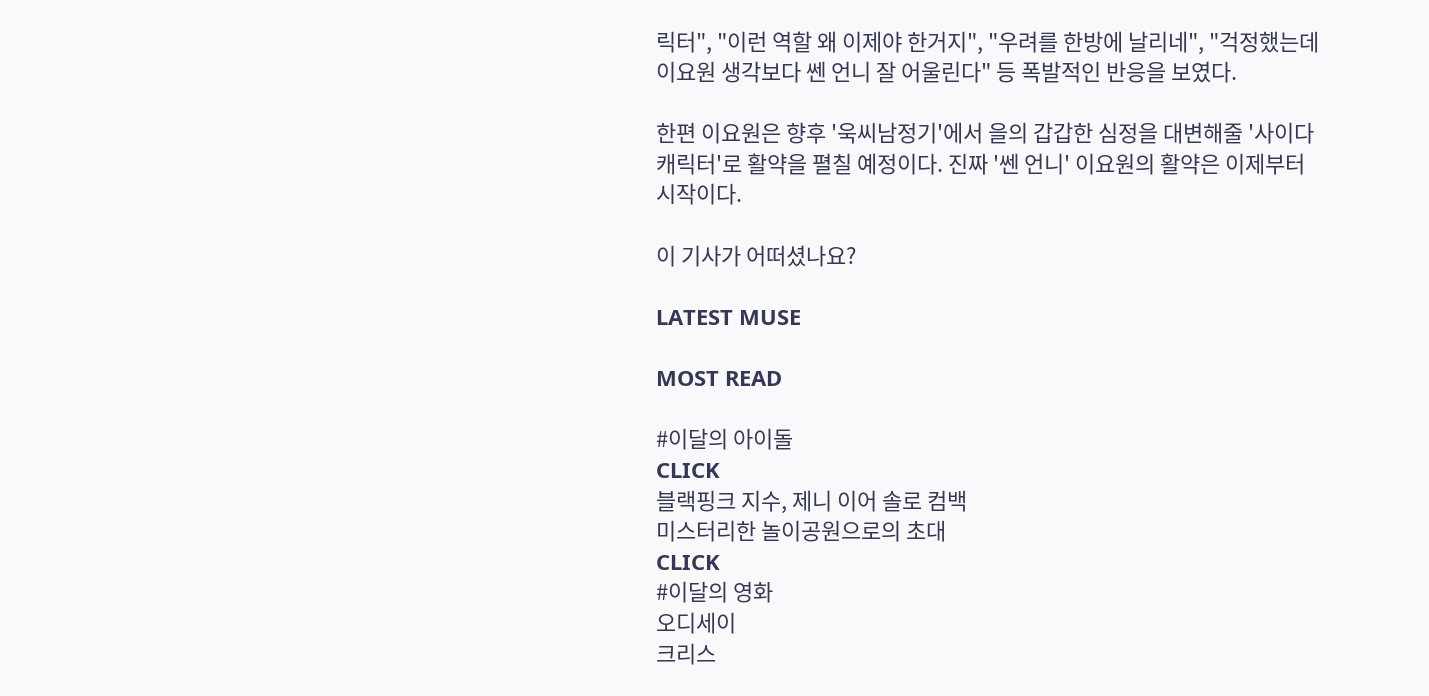릭터", "이런 역할 왜 이제야 한거지", "우려를 한방에 날리네", "걱정했는데 이요원 생각보다 쎈 언니 잘 어울린다" 등 폭발적인 반응을 보였다.

한편 이요원은 향후 '욱씨남정기'에서 을의 갑갑한 심정을 대변해줄 '사이다 캐릭터'로 활약을 펼칠 예정이다. 진짜 '쎈 언니' 이요원의 활약은 이제부터 시작이다.

이 기사가 어떠셨나요?

LATEST MUSE

MOST READ

#이달의 아이돌
CLICK
블랙핑크 지수, 제니 이어 솔로 컴백
미스터리한 놀이공원으로의 초대
CLICK
#이달의 영화
오디세이
크리스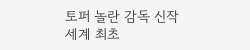토퍼 놀란 감독 신작
세계 최초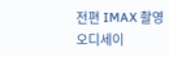전편 IMAX 촬영
오디세이